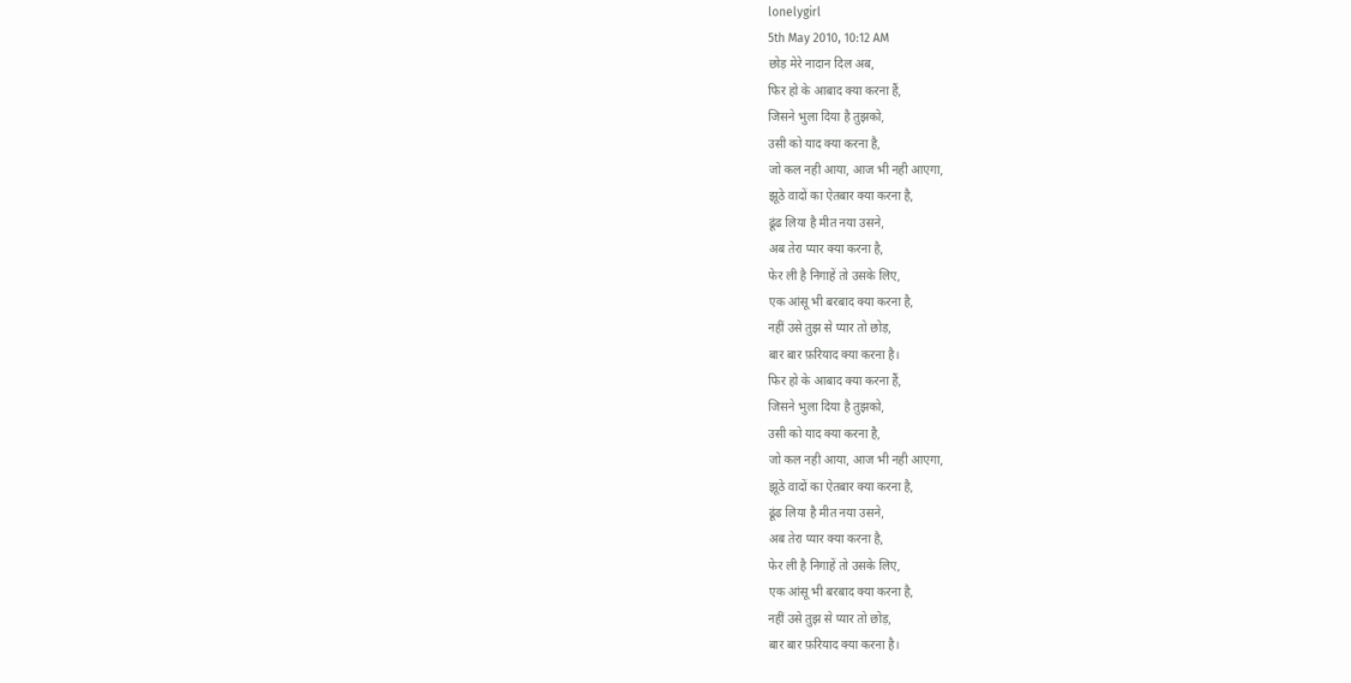lonelygirl
5th May 2010, 10:12 AM
छोड़ मेरे नादान दिल अब,
फिर हो के आबाद क्या करना हैं,
जिसने भुला दिया है तुझको,
उसी को याद क्या करना है,
जो कल नही आया, आज भी नही आएगा,
झूठे वादों का ऐतबार क्या करना है,
ढूंढ लिया है मीत नया उसने,
अब तेरा प्यार क्या करना है,
फेर ली है निगाहें तो उसके लिए,
एक आंसू भी बरबाद क्या करना है,
नहीं उसे तुझ से प्यार तो छोड़,
बार बार फ़रियाद क्या करना है।
फिर हो के आबाद क्या करना हैं,
जिसने भुला दिया है तुझको,
उसी को याद क्या करना है,
जो कल नही आया, आज भी नही आएगा,
झूठे वादों का ऐतबार क्या करना है,
ढूंढ लिया है मीत नया उसने,
अब तेरा प्यार क्या करना है,
फेर ली है निगाहें तो उसके लिए,
एक आंसू भी बरबाद क्या करना है,
नहीं उसे तुझ से प्यार तो छोड़,
बार बार फ़रियाद क्या करना है।